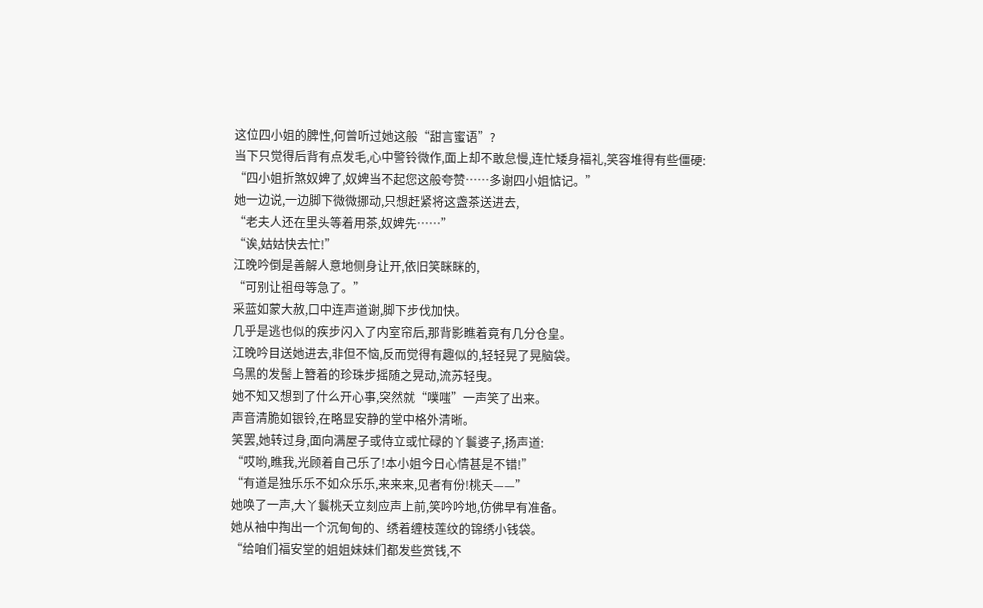这位四小姐的脾性,何曾听过她这般“甜言蜜语”?
当下只觉得后背有点发毛,心中警铃微作,面上却不敢怠慢,连忙矮身福礼,笑容堆得有些僵硬:
“四小姐折煞奴婢了,奴婢当不起您这般夸赞……多谢四小姐惦记。”
她一边说,一边脚下微微挪动,只想赶紧将这盏茶送进去,
“老夫人还在里头等着用茶,奴婢先……”
“诶,姑姑快去忙!”
江晚吟倒是善解人意地侧身让开,依旧笑眯眯的,
“可别让祖母等急了。”
采蓝如蒙大赦,口中连声道谢,脚下步伐加快。
几乎是逃也似的疾步闪入了内室帘后,那背影瞧着竟有几分仓皇。
江晚吟目送她进去,非但不恼,反而觉得有趣似的,轻轻晃了晃脑袋。
乌黑的发髻上簪着的珍珠步摇随之晃动,流苏轻曳。
她不知又想到了什么开心事,突然就“噗嗤”一声笑了出来。
声音清脆如银铃,在略显安静的堂中格外清晰。
笑罢,她转过身,面向满屋子或侍立或忙碌的丫鬟婆子,扬声道:
“哎哟,瞧我,光顾着自己乐了!本小姐今日心情甚是不错!”
“有道是独乐乐不如众乐乐,来来来,见者有份!桃夭——”
她唤了一声,大丫鬟桃夭立刻应声上前,笑吟吟地,仿佛早有准备。
她从袖中掏出一个沉甸甸的、绣着缠枝莲纹的锦绣小钱袋。
“给咱们福安堂的姐姐妹妹们都发些赏钱,不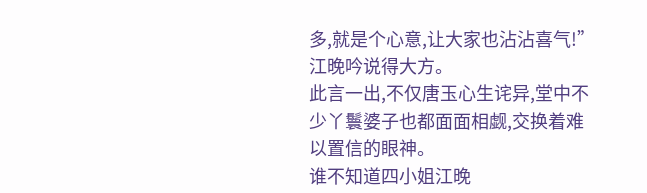多,就是个心意,让大家也沾沾喜气!”
江晚吟说得大方。
此言一出,不仅唐玉心生诧异,堂中不少丫鬟婆子也都面面相觑,交换着难以置信的眼神。
谁不知道四小姐江晚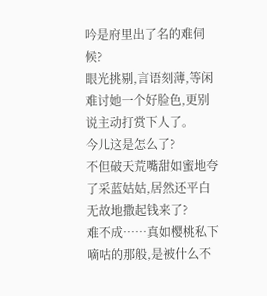吟是府里出了名的难伺候?
眼光挑剔,言语刻薄,等闲难讨她一个好脸色,更别说主动打赏下人了。
今儿这是怎么了?
不但破天荒嘴甜如蜜地夸了采蓝姑姑,居然还平白无故地撒起钱来了?
难不成……真如樱桃私下嘀咕的那般,是被什么不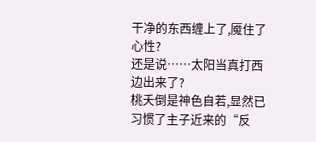干净的东西缠上了,魇住了心性?
还是说……太阳当真打西边出来了?
桃夭倒是神色自若,显然已习惯了主子近来的“反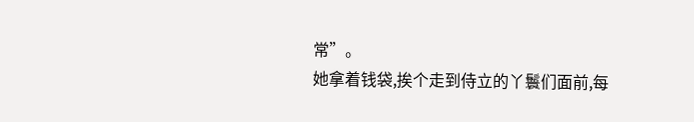常”。
她拿着钱袋,挨个走到侍立的丫鬟们面前,每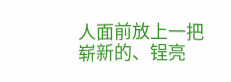人面前放上一把崭新的、锃亮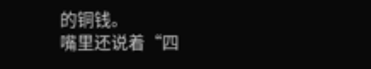的铜钱。
嘴里还说着“四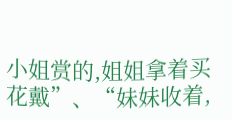小姐赏的,姐姐拿着买花戴”、“妹妹收着,